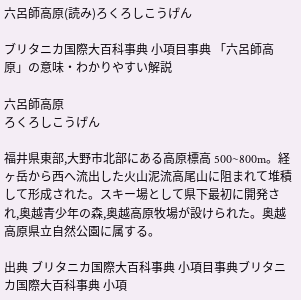六呂師高原(読み)ろくろしこうげん

ブリタニカ国際大百科事典 小項目事典 「六呂師高原」の意味・わかりやすい解説

六呂師高原
ろくろしこうげん

福井県東部,大野市北部にある高原標高 500~800m。経ヶ岳から西へ流出した火山泥流高尾山に阻まれて堆積して形成された。スキー場として県下最初に開発され,奥越青少年の森,奥越高原牧場が設けられた。奥越高原県立自然公園に属する。

出典 ブリタニカ国際大百科事典 小項目事典ブリタニカ国際大百科事典 小項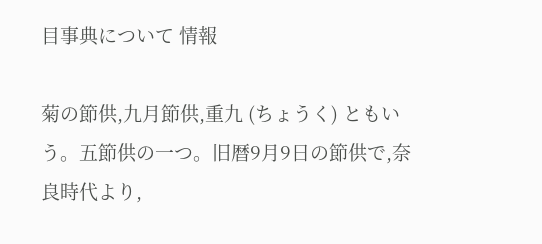目事典について 情報

菊の節供,九月節供,重九 (ちょうく) ともいう。五節供の一つ。旧暦9月9日の節供で,奈良時代より,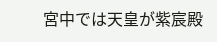宮中では天皇が紫宸殿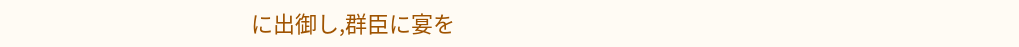に出御し,群臣に宴を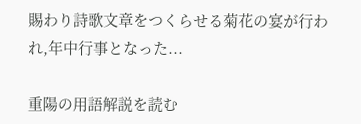賜わり詩歌文章をつくらせる菊花の宴が行われ,年中行事となった...

重陽の用語解説を読む